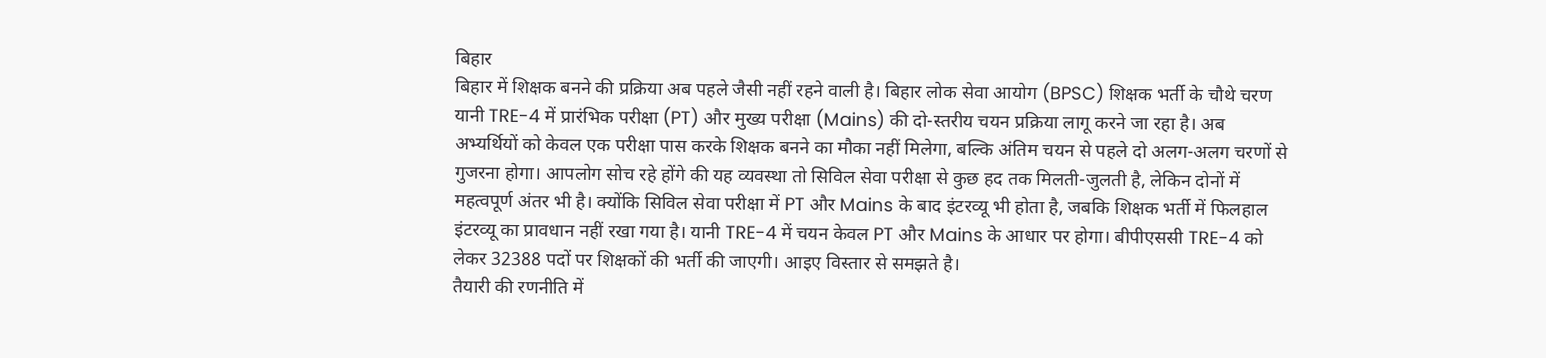बिहार
बिहार में शिक्षक बनने की प्रक्रिया अब पहले जैसी नहीं रहने वाली है। बिहार लोक सेवा आयोग (BPSC) शिक्षक भर्ती के चौथे चरण यानी TRE-4 में प्रारंभिक परीक्षा (PT) और मुख्य परीक्षा (Mains) की दो-स्तरीय चयन प्रक्रिया लागू करने जा रहा है। अब अभ्यर्थियों को केवल एक परीक्षा पास करके शिक्षक बनने का मौका नहीं मिलेगा, बल्कि अंतिम चयन से पहले दो अलग-अलग चरणों से गुजरना होगा। आपलोग सोच रहे होंगे की यह व्यवस्था तो सिविल सेवा परीक्षा से कुछ हद तक मिलती-जुलती है, लेकिन दोनों में महत्वपूर्ण अंतर भी है। क्योंकि सिविल सेवा परीक्षा में PT और Mains के बाद इंटरव्यू भी होता है, जबकि शिक्षक भर्ती में फिलहाल इंटरव्यू का प्रावधान नहीं रखा गया है। यानी TRE-4 में चयन केवल PT और Mains के आधार पर होगा। बीपीएससी TRE-4 को लेकर 32388 पदों पर शिक्षकों की भर्ती की जाएगी। आइए विस्तार से समझते है।
तैयारी की रणनीति में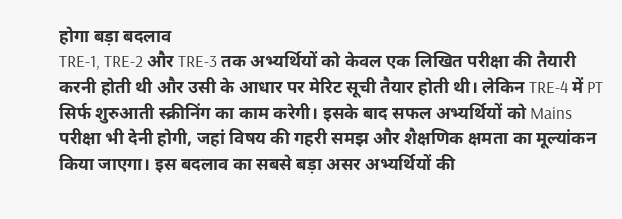होगा बड़ा बदलाव
TRE-1, TRE-2 और TRE-3 तक अभ्यर्थियों को केवल एक लिखित परीक्षा की तैयारी करनी होती थी और उसी के आधार पर मेरिट सूची तैयार होती थी। लेकिन TRE-4 में PT सिर्फ शुरुआती स्क्रीनिंग का काम करेगी। इसके बाद सफल अभ्यर्थियों को Mains परीक्षा भी देनी होगी, जहां विषय की गहरी समझ और शैक्षणिक क्षमता का मूल्यांकन किया जाएगा। इस बदलाव का सबसे बड़ा असर अभ्यर्थियों की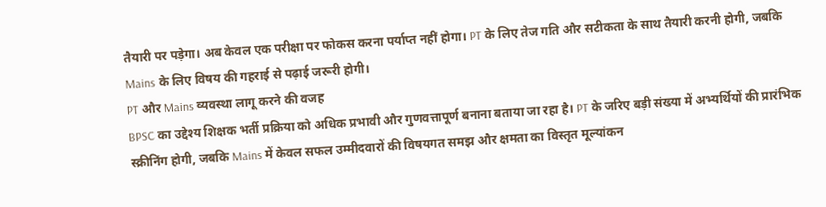तैयारी पर पड़ेगा। अब केवल एक परीक्षा पर फोकस करना पर्याप्त नहीं होगा। PT के लिए तेज गति और सटीकता के साथ तैयारी करनी होगी, जबकि Mains के लिए विषय की गहराई से पढ़ाई जरूरी होगी।
PT और Mains व्यवस्था लागू करने की वजह
BPSC का उद्देश्य शिक्षक भर्ती प्रक्रिया को अधिक प्रभावी और गुणवत्तापूर्ण बनाना बताया जा रहा है। PT के जरिए बड़ी संख्या में अभ्यर्थियों की प्रारंभिक स्क्रीनिंग होगी, जबकि Mains में केवल सफल उम्मीदवारों की विषयगत समझ और क्षमता का विस्तृत मूल्यांकन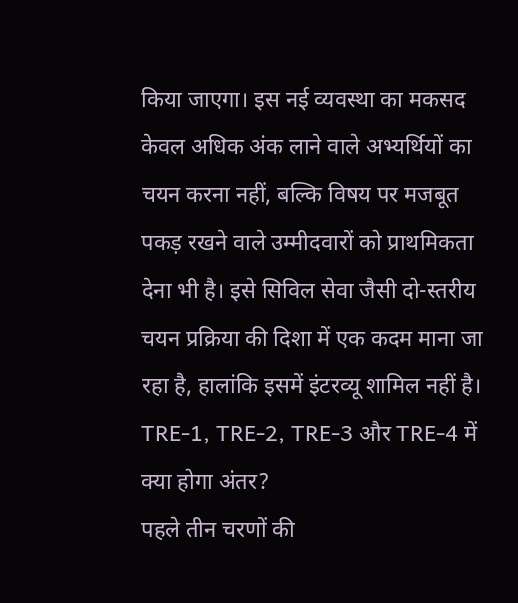किया जाएगा। इस नई व्यवस्था का मकसद केवल अधिक अंक लाने वाले अभ्यर्थियों का चयन करना नहीं, बल्कि विषय पर मजबूत पकड़ रखने वाले उम्मीदवारों को प्राथमिकता देना भी है। इसे सिविल सेवा जैसी दो-स्तरीय चयन प्रक्रिया की दिशा में एक कदम माना जा रहा है, हालांकि इसमें इंटरव्यू शामिल नहीं है।
TRE-1, TRE-2, TRE-3 और TRE-4 में क्या होगा अंतर?
पहले तीन चरणों की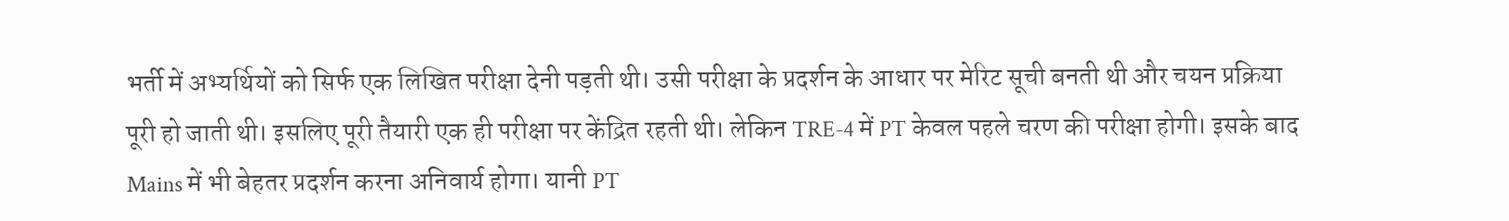भर्ती में अभ्यर्थियों को सिर्फ एक लिखित परीक्षा देनी पड़ती थी। उसी परीक्षा के प्रदर्शन के आधार पर मेरिट सूची बनती थी और चयन प्रक्रिया पूरी हो जाती थी। इसलिए पूरी तैयारी एक ही परीक्षा पर केंद्रित रहती थी। लेकिन TRE-4 में PT केवल पहले चरण की परीक्षा होगी। इसके बाद Mains में भी बेहतर प्रदर्शन करना अनिवार्य होगा। यानी PT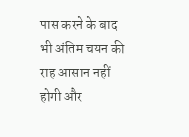पास करने के बाद भी अंतिम चयन की राह आसान नहीं होगी और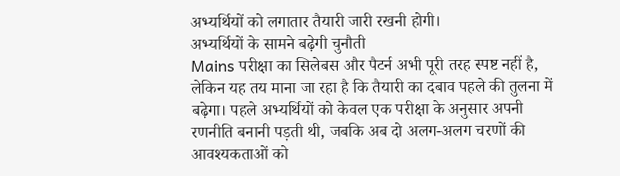अभ्यर्थियों को लगातार तैयारी जारी रखनी होगी।
अभ्यर्थियों के सामने बढ़ेगी चुनौती
Mains परीक्षा का सिलेबस और पैटर्न अभी पूरी तरह स्पष्ट नहीं है, लेकिन यह तय माना जा रहा है कि तैयारी का दबाव पहले की तुलना में बढ़ेगा। पहले अभ्यर्थियों को केवल एक परीक्षा के अनुसार अपनी रणनीति बनानी पड़ती थी, जबकि अब दो अलग-अलग चरणों की आवश्यकताओं को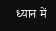ध्यान में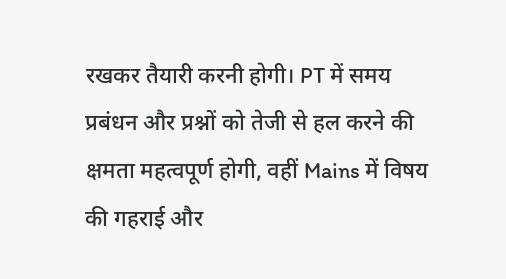रखकर तैयारी करनी होगी। PT में समय प्रबंधन और प्रश्नों को तेजी से हल करने की क्षमता महत्वपूर्ण होगी, वहीं Mains में विषय की गहराई और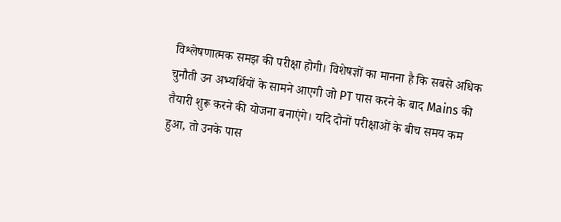विश्लेषणात्मक समझ की परीक्षा होगी। विशेषज्ञों का मानना है कि सबसे अधिक चुनौती उन अभ्यर्थियों के सामने आएगी जो PT पास करने के बाद Mains की तैयारी शुरू करने की योजना बनाएंगे। यदि दोनों परीक्षाओं के बीच समय कम हुआ, तो उनके पास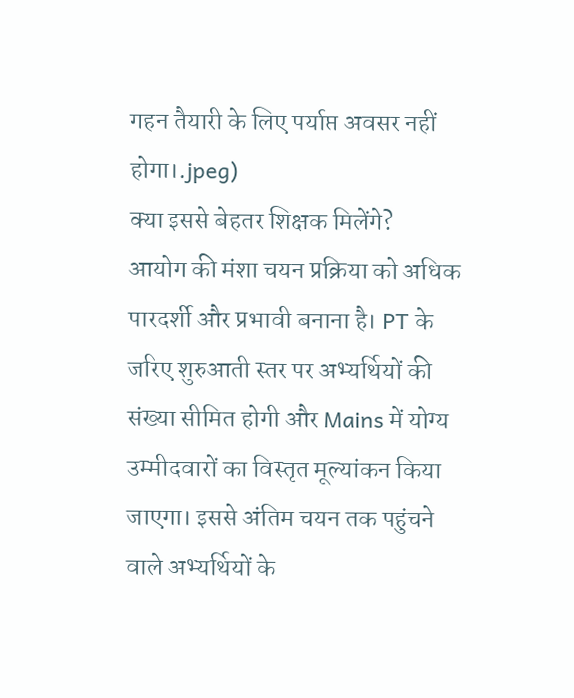गहन तैयारी के लिए पर्याप्त अवसर नहीं होगा।.jpeg)
क्या इससे बेहतर शिक्षक मिलेंगे?
आयोग की मंशा चयन प्रक्रिया को अधिक पारदर्शी और प्रभावी बनाना है। PT के जरिए शुरुआती स्तर पर अभ्यर्थियों की संख्या सीमित होगी और Mains में योग्य उम्मीदवारों का विस्तृत मूल्यांकन किया जाएगा। इससे अंतिम चयन तक पहुंचने वाले अभ्यर्थियों के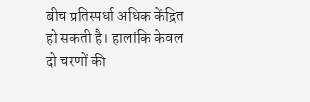बीच प्रतिस्पर्धा अधिक केंद्रित हो सकती है। हालांकि केवल दो चरणों की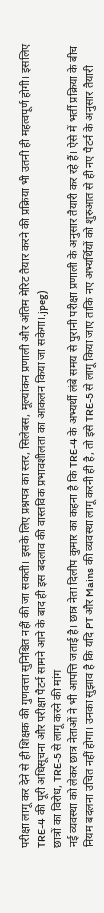परीक्षा लागू कर देने से ही शिक्षक की गुणवत्ता सुनिश्चित नहीं की जा सकती। इसके लिए प्रश्नपत्र का स्तर, सिलेबस, मूल्यांकन प्रणाली और अंतिम मेरिट तैयार करने की प्रक्रिया भी उतनी ही महत्वपूर्ण होगी। इसलिए TRE-4 की पूरी अधिसूचना और परीक्षा पैटर्न सामने आने के बाद ही इस बदलाव की वास्तविक प्रभावशीलता का आकलन किया जा सकेगा।.jpeg)
छात्रों का विरोध, TRE-5 से लागू करने की मांग
नई व्यवस्था को लेकर छात्र नेताओं ने भी आपत्ति जताई है। छात्र नेता दिलीप कुमार का कहना है कि TRE-4 के अभ्यर्थी लंबे समय से पुरानी परीक्षा प्रणाली के अनुसार तैयारी कर रहे हैं। ऐसे में भर्ती प्रक्रिया के बीच नियम बदलना उचित नहीं होगा। उनका सुझाव है कि यदि PT और Mains की व्यवस्था लागू करनी ही है, तो इसे TRE-5 से लागू किया जाए ताकि नए अभ्यर्थियों को शुरुआत से ही नए पैटर्न के अनुसार तैयारी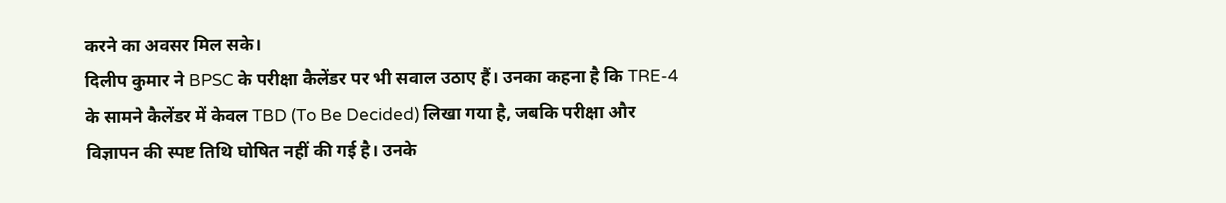करने का अवसर मिल सके।
दिलीप कुमार ने BPSC के परीक्षा कैलेंडर पर भी सवाल उठाए हैं। उनका कहना है कि TRE-4 के सामने कैलेंडर में केवल TBD (To Be Decided) लिखा गया है, जबकि परीक्षा और विज्ञापन की स्पष्ट तिथि घोषित नहीं की गई है। उनके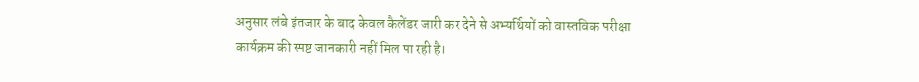अनुसार लंबे इंतजार के बाद केवल कैलेंडर जारी कर देने से अभ्यर्थियों को वास्तविक परीक्षा कार्यक्रम की स्पष्ट जानकारी नहीं मिल पा रही है।